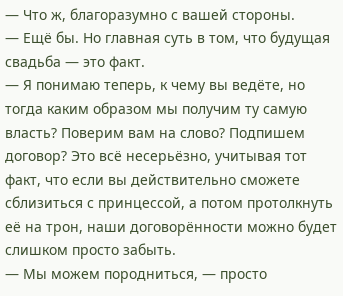— Что ж, благоразумно с вашей стороны.
— Ещё бы. Но главная суть в том, что будущая свадьба — это факт.
— Я понимаю теперь, к чему вы ведёте, но тогда каким образом мы получим ту самую власть? Поверим вам на слово? Подпишем договор? Это всё несерьёзно, учитывая тот факт, что если вы действительно сможете сблизиться с принцессой, а потом протолкнуть её на трон, наши договорённости можно будет слишком просто забыть.
— Мы можем породниться, — просто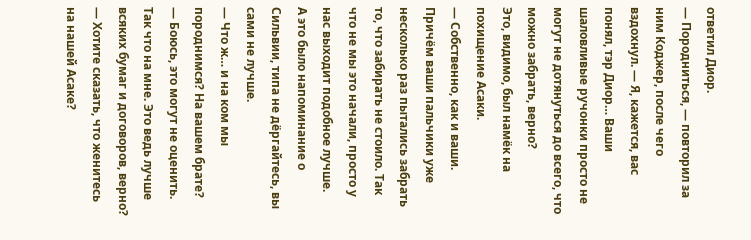ответил Диор.
— Породниться, — повторил за ним Коджер, после чего вздохнул. — Я, кажется, вас понял, тэр Диор… Ваши шаловливые ручонки просто не могут не дотянуться до всего, что можно забрать, верно?
Это, видимо, был намёк на похищение Асаки.
— Собственно, как и ваши. Причём ваши пальчики уже несколько раз пытались забрать то, что забирать не стоило. Так что не мы это начали, просто у нас выходит подобное лучше.
А это было напоминание о Сильвии, типа не дёргайтесь, вы сами не лучше.
— Что ж… и на ком мы породнимся? На вашем брате?
— Боюсь, это могут не оценить. Так что на мне. Это ведь лучше всяких бумаг и договоров, верно?
— Хотите сказать, что женитесь на нашей Асаке?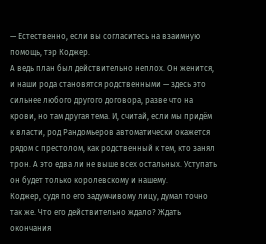— Естественно, если вы согласитесь на взаимную помощь, тэр Коджер.
А ведь план был действительно неплох. Он женится, и наши рода становятся родственными — здесь это сильнее любого другого договора, разве что на крови, но там другая тема. И, считай, если мы придём к власти, род Рандомьеров автоматически окажется рядом с престолом, как родственный к тем, кто занял трон. А это едва ли не выше всех остальных. Уступать он будет только королевскому и нашему.
Коджер, судя по его задумчивому лицу, думал точно так же. Что его действительно ждало? Ждать окончания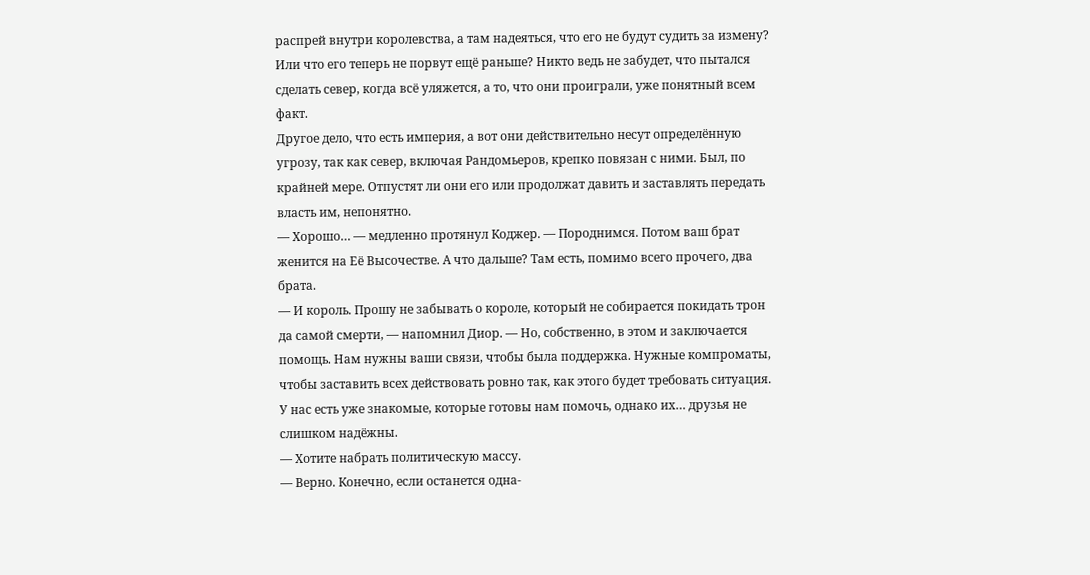распрей внутри королевства, а там надеяться, что его не будут судить за измену? Или что его теперь не порвут ещё раньше? Никто ведь не забудет, что пытался сделать север, когда всё уляжется, а то, что они проиграли, уже понятный всем факт.
Другое дело, что есть империя, а вот они действительно несут определённую угрозу, так как север, включая Рандомьеров, крепко повязан с ними. Был, по крайней мере. Отпустят ли они его или продолжат давить и заставлять передать власть им, непонятно.
— Хорошо… — медленно протянул Коджер. — Породнимся. Потом ваш брат женится на Её Высочестве. А что дальше? Там есть, помимо всего прочего, два брата.
— И король. Прошу не забывать о короле, который не собирается покидать трон да самой смерти, — напомнил Диор. — Но, собственно, в этом и заключается помощь. Нам нужны ваши связи, чтобы была поддержка. Нужные компроматы, чтобы заставить всех действовать ровно так, как этого будет требовать ситуация. У нас есть уже знакомые, которые готовы нам помочь, однако их… друзья не слишком надёжны.
— Хотите набрать политическую массу.
— Верно. Конечно, если останется одна-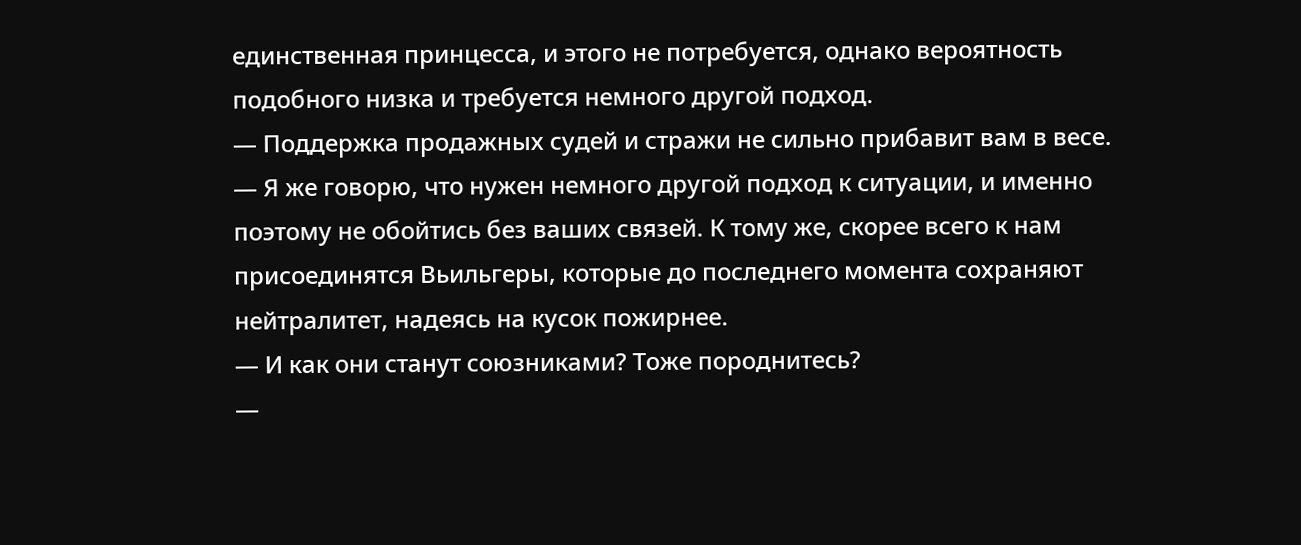единственная принцесса, и этого не потребуется, однако вероятность подобного низка и требуется немного другой подход.
— Поддержка продажных судей и стражи не сильно прибавит вам в весе.
— Я же говорю, что нужен немного другой подход к ситуации, и именно поэтому не обойтись без ваших связей. К тому же, скорее всего к нам присоединятся Вьильгеры, которые до последнего момента сохраняют нейтралитет, надеясь на кусок пожирнее.
— И как они станут союзниками? Тоже породнитесь?
—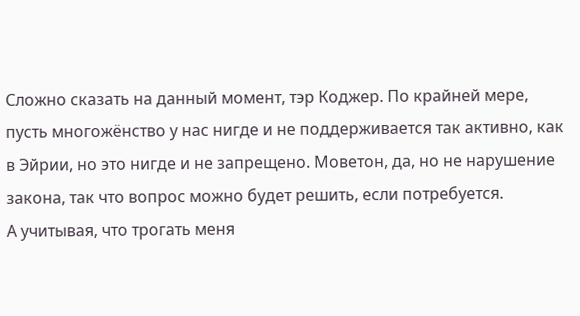Сложно сказать на данный момент, тэр Коджер. По крайней мере, пусть многожёнство у нас нигде и не поддерживается так активно, как в Эйрии, но это нигде и не запрещено. Моветон, да, но не нарушение закона, так что вопрос можно будет решить, если потребуется.
А учитывая, что трогать меня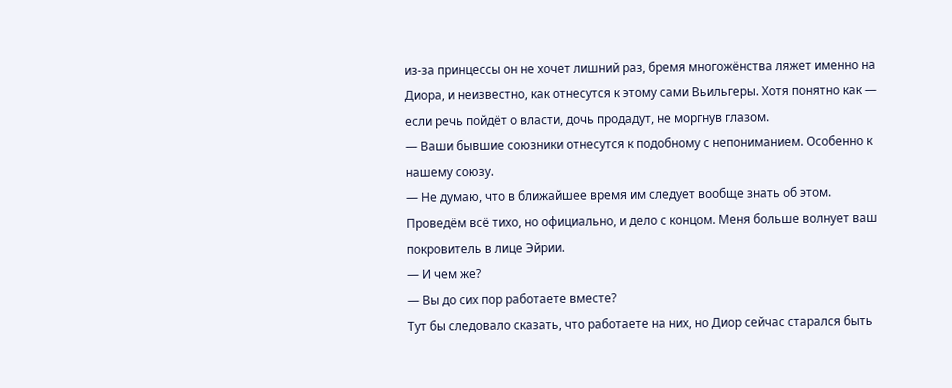из-за принцессы он не хочет лишний раз, бремя многожёнства ляжет именно на Диора, и неизвестно, как отнесутся к этому сами Вьильгеры. Хотя понятно как — если речь пойдёт о власти, дочь продадут, не моргнув глазом.
— Ваши бывшие союзники отнесутся к подобному с непониманием. Особенно к нашему союзу.
— Не думаю, что в ближайшее время им следует вообще знать об этом. Проведём всё тихо, но официально, и дело с концом. Меня больше волнует ваш покровитель в лице Эйрии.
— И чем же?
— Вы до сих пор работаете вместе?
Тут бы следовало сказать, что работаете на них, но Диор сейчас старался быть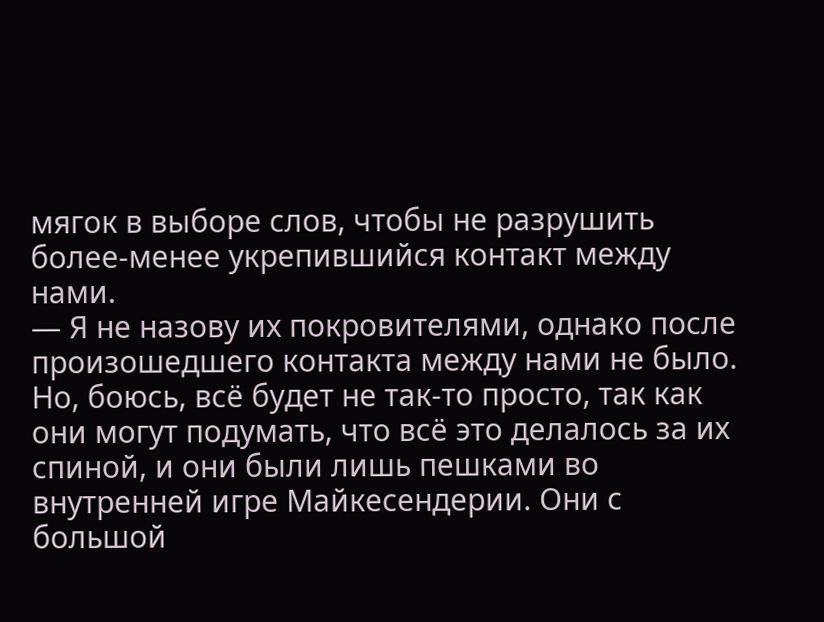мягок в выборе слов, чтобы не разрушить более-менее укрепившийся контакт между нами.
— Я не назову их покровителями, однако после произошедшего контакта между нами не было. Но, боюсь, всё будет не так-то просто, так как они могут подумать, что всё это делалось за их спиной, и они были лишь пешками во внутренней игре Майкесендерии. Они с большой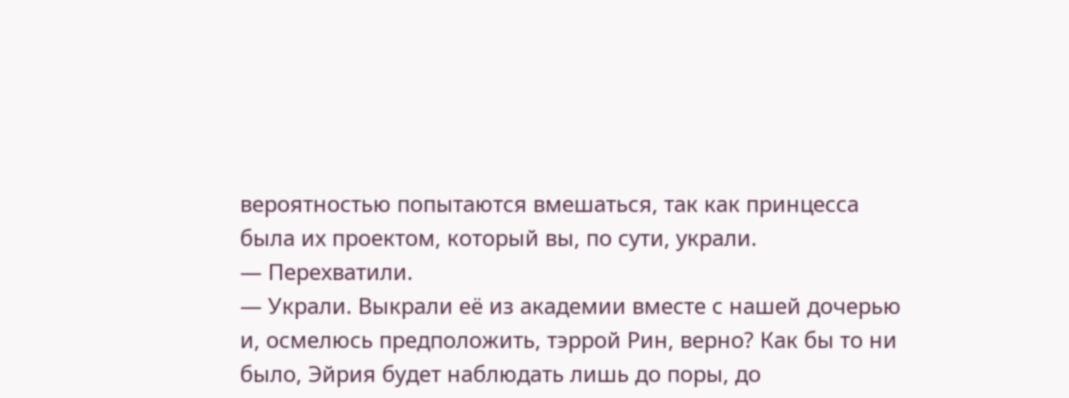вероятностью попытаются вмешаться, так как принцесса была их проектом, который вы, по сути, украли.
— Перехватили.
— Украли. Выкрали её из академии вместе с нашей дочерью и, осмелюсь предположить, тэррой Рин, верно? Как бы то ни было, Эйрия будет наблюдать лишь до поры, до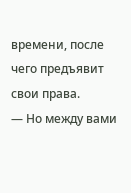времени, после чего предъявит свои права.
— Но между вами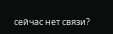сейчас нет связи?